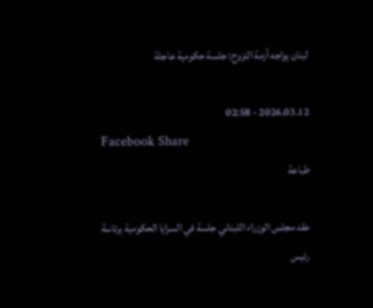لبنان يواجه أزمة النزوح: جلسة حكومية عاجلة

2026.03.12 - 02:58
Facebook Share
طباعة

عقد مجلس الوزراء اللبناني جلسة في السرايا الحكومية برئاسة رئيس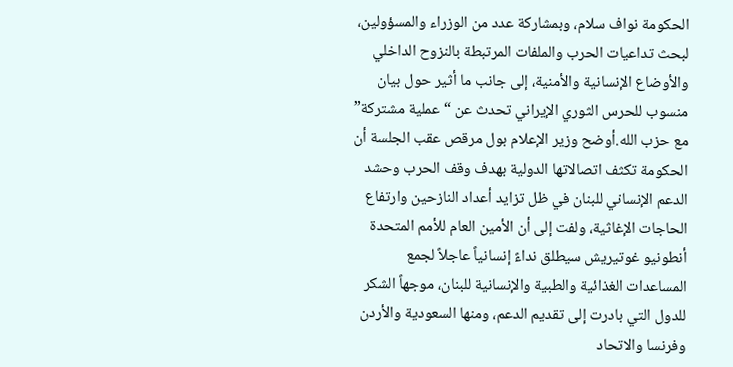الحكومة نواف سلام، وبمشاركة عدد من الوزراء والمسؤولين، لبحث تداعيات الحرب والملفات المرتبطة بالنزوح الداخلي والأوضاع الإنسانية والأمنية، إلى جانب ما أثير حول بيان منسوب للحرس الثوري الإيراني تحدث عن “عملية مشتركة” مع حزب الله.أوضح وزير الإعلام بول مرقص عقب الجلسة أن الحكومة تكثف اتصالاتها الدولية بهدف وقف الحرب وحشد الدعم الإنساني للبنان في ظل تزايد أعداد النازحين وارتفاع الحاجات الإغاثية، ولفت إلى أن الأمين العام للأمم المتحدة أنطونيو غوتيريش سيطلق نداءً إنسانياً عاجلاً لجمع المساعدات الغذائية والطبية والإنسانية للبنان، موجهاً الشكر للدول التي بادرت إلى تقديم الدعم، ومنها السعودية والأردن وفرنسا والاتحاد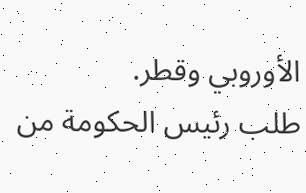الأوروبي وقطر.
طلب رئيس الحكومة من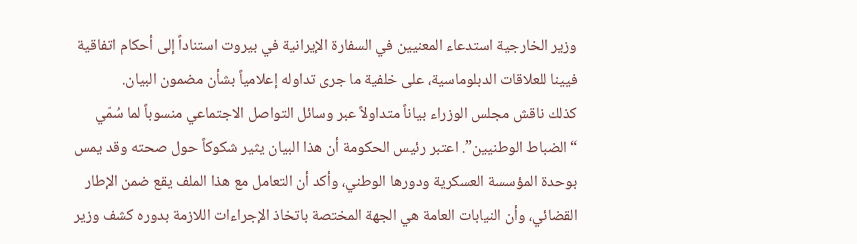وزير الخارجية استدعاء المعنيين في السفارة الإيرانية في بيروت استناداً إلى أحكام اتفاقية فيينا للعلاقات الدبلوماسية، على خلفية ما جرى تداوله إعلامياً بشأن مضمون البيان.
كذلك ناقش مجلس الوزراء بياناً متداولاً عبر وسائل التواصل الاجتماعي منسوباً لما سُمّي “الضباط الوطنيين”. اعتبر رئيس الحكومة أن هذا البيان يثير شكوكاً حول صحته وقد يمس بوحدة المؤسسة العسكرية ودورها الوطني، وأكد أن التعامل مع هذا الملف يقع ضمن الإطار القضائي، وأن النيابات العامة هي الجهة المختصة باتخاذ الإجراءات اللازمة بدوره كشف وزير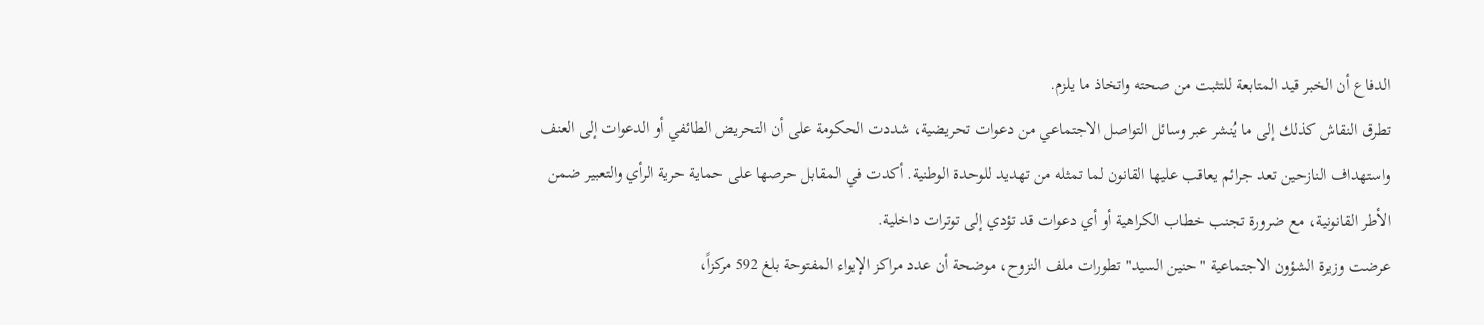الدفاع أن الخبر قيد المتابعة للتثبت من صحته واتخاذ ما يلزم.
تطرق النقاش كذلك إلى ما يُنشر عبر وسائل التواصل الاجتماعي من دعوات تحريضية، شددت الحكومة على أن التحريض الطائفي أو الدعوات إلى العنف واستهداف النازحين تعد جرائم يعاقب عليها القانون لما تمثله من تهديد للوحدة الوطنية. أكدت في المقابل حرصها على حماية حرية الرأي والتعبير ضمن الأطر القانونية، مع ضرورة تجنب خطاب الكراهية أو أي دعوات قد تؤدي إلى توترات داخلية.
عرضت وزيرة الشؤون الاجتماعية "حنين السيد" تطورات ملف النزوح، موضحة أن عدد مراكز الإيواء المفتوحة بلغ 592 مركزاً،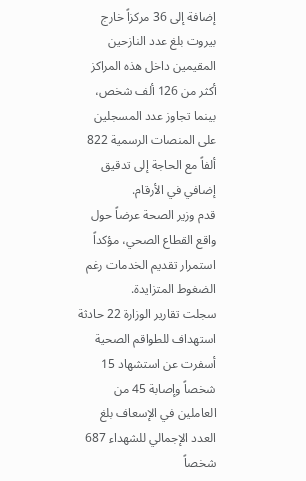إضافة إلى 36 مركزاً خارج بيروت بلغ عدد النازحين المقيمين داخل هذه المراكز أكثر من 126 ألف شخص، بينما تجاوز عدد المسجلين على المنصات الرسمية 822 ألفاً مع الحاجة إلى تدقيق إضافي في الأرقام.
قدم وزير الصحة عرضاً حول واقع القطاع الصحي، مؤكداً استمرار تقديم الخدمات رغم الضغوط المتزايدة.
سجلت تقارير الوزارة 22 حادثة استهداف للطواقم الصحية أسفرت عن استشهاد 15 شخصاً وإصابة 45 من العاملين في الإسعاف بلغ العدد الإجمالي للشهداء 687 شخصاً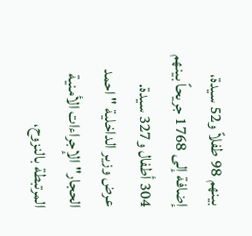بينهم 98 طفلاً و52 سيدة، إضافة إلى 1768 جريحاً بينهم 304 أطفال و327 سيدة.
عرض وزير الداخلية " احمد الحجار" الإجراءات الأمنية المرتبطة بالنزوح،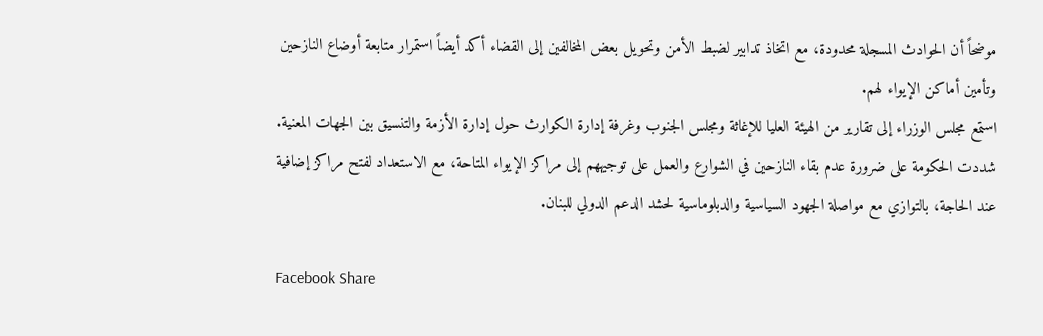موضحاً أن الحوادث المسجلة محدودة، مع اتخاذ تدابير لضبط الأمن وتحويل بعض المخالفين إلى القضاء أكد أيضاً استمرار متابعة أوضاع النازحين وتأمين أماكن الإيواء لهم.
استمع مجلس الوزراء إلى تقارير من الهيئة العليا للإغاثة ومجلس الجنوب وغرفة إدارة الكوارث حول إدارة الأزمة والتنسيق بين الجهات المعنية. شددت الحكومة على ضرورة عدم بقاء النازحين في الشوارع والعمل على توجيههم إلى مراكز الإيواء المتاحة، مع الاستعداد لفتح مراكز إضافية عند الحاجة، بالتوازي مع مواصلة الجهود السياسية والدبلوماسية لحشد الدعم الدولي للبنان.

Facebook Share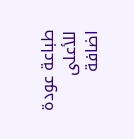طباعة عودة للأعلى
اضافة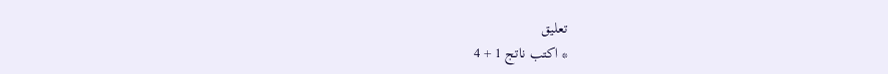تعليق
* اكتب ناتج 1 + 4